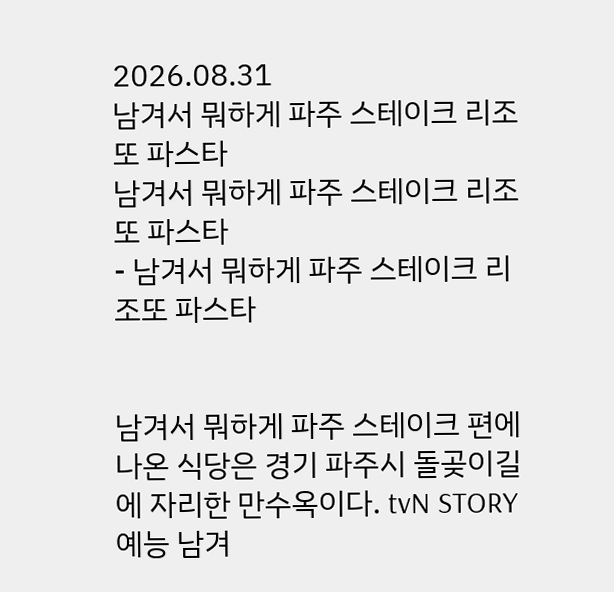2026.08.31
남겨서 뭐하게 파주 스테이크 리조또 파스타
남겨서 뭐하게 파주 스테이크 리조또 파스타
- 남겨서 뭐하게 파주 스테이크 리조또 파스타


남겨서 뭐하게 파주 스테이크 편에 나온 식당은 경기 파주시 돌곶이길에 자리한 만수옥이다. tvN STORY 예능 남겨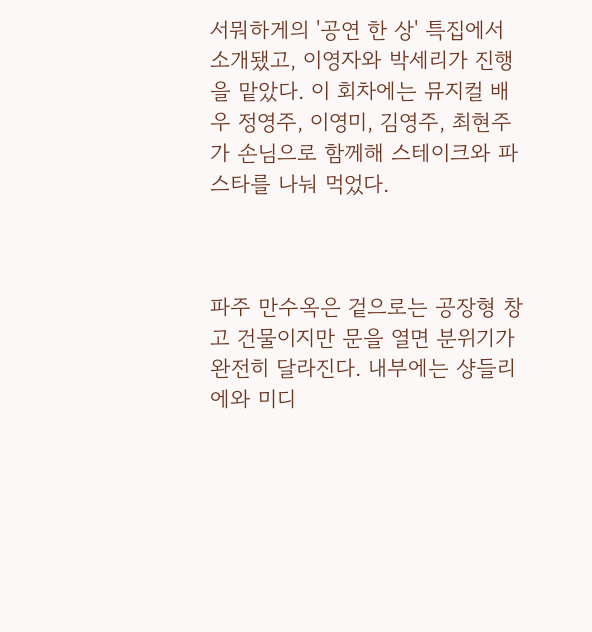서뭐하게의 '공연 한 상' 특집에서 소개됐고, 이영자와 박세리가 진행을 맡았다. 이 회차에는 뮤지컬 배우 정영주, 이영미, 김영주, 최현주가 손님으로 함께해 스테이크와 파스타를 나눠 먹었다.



파주 만수옥은 겉으로는 공장형 창고 건물이지만 문을 열면 분위기가 완전히 달라진다. 내부에는 샹들리에와 미디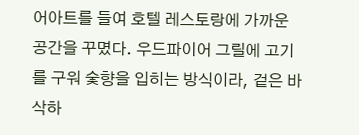어아트를 들여 호텔 레스토랑에 가까운 공간을 꾸몄다. 우드파이어 그릴에 고기를 구워 숯향을 입히는 방식이라, 겉은 바삭하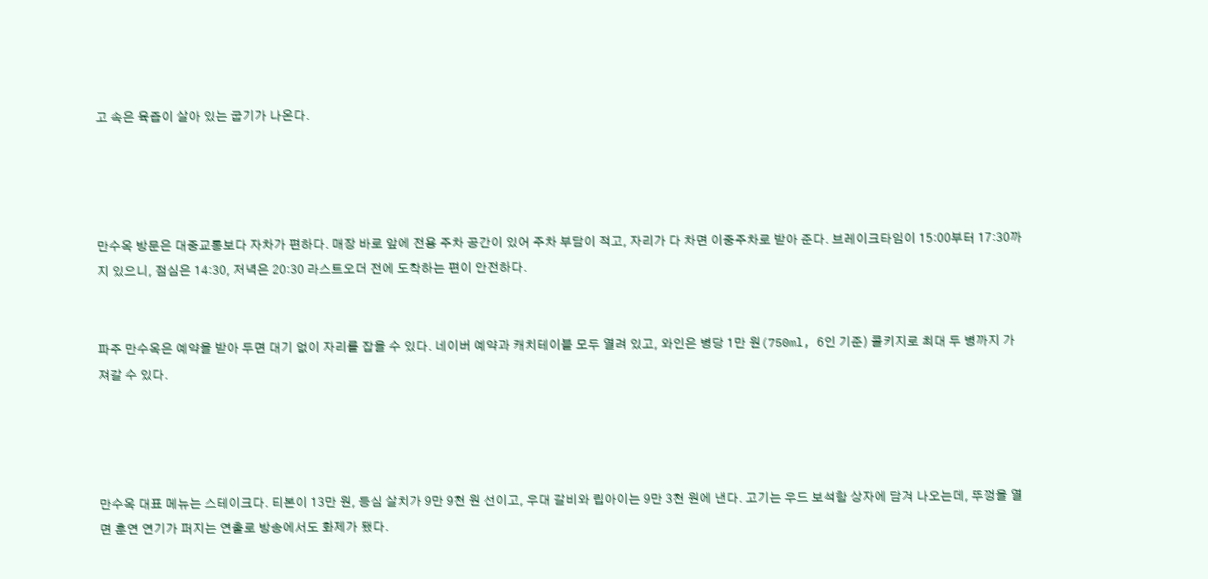고 속은 육즙이 살아 있는 굽기가 나온다.




만수옥 방문은 대중교통보다 자차가 편하다. 매장 바로 앞에 전용 주차 공간이 있어 주차 부담이 적고, 자리가 다 차면 이중주차로 받아 준다. 브레이크타임이 15:00부터 17:30까지 있으니, 점심은 14:30, 저녁은 20:30 라스트오더 전에 도착하는 편이 안전하다.


파주 만수옥은 예약을 받아 두면 대기 없이 자리를 잡을 수 있다. 네이버 예약과 캐치테이블 모두 열려 있고, 와인은 병당 1만 원(750ml, 6인 기준) 콜키지로 최대 두 병까지 가져갈 수 있다.




만수옥 대표 메뉴는 스테이크다. 티본이 13만 원, 등심 살치가 9만 9천 원 선이고, 우대 갈비와 립아이는 9만 3천 원에 낸다. 고기는 우드 보석함 상자에 담겨 나오는데, 뚜껑을 열면 훈연 연기가 퍼지는 연출로 방송에서도 화제가 됐다.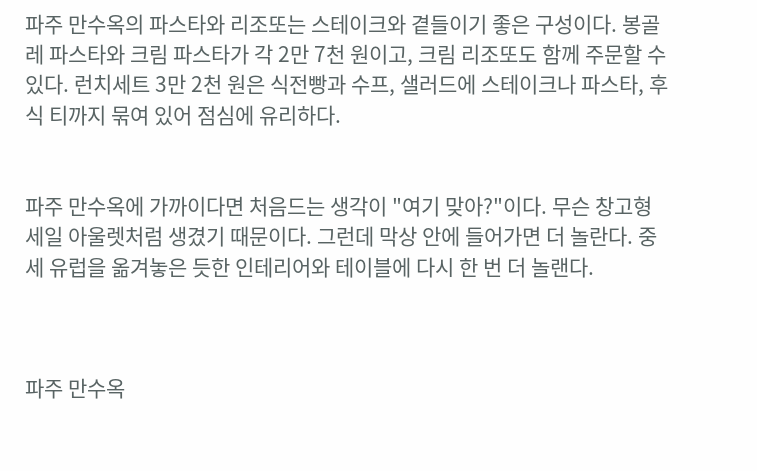파주 만수옥의 파스타와 리조또는 스테이크와 곁들이기 좋은 구성이다. 봉골레 파스타와 크림 파스타가 각 2만 7천 원이고, 크림 리조또도 함께 주문할 수 있다. 런치세트 3만 2천 원은 식전빵과 수프, 샐러드에 스테이크나 파스타, 후식 티까지 묶여 있어 점심에 유리하다.


파주 만수옥에 가까이다면 처음드는 생각이 "여기 맞아?"이다. 무슨 창고형 세일 아울렛처럼 생겼기 때문이다. 그런데 막상 안에 들어가면 더 놀란다. 중세 유럽을 옮겨놓은 듯한 인테리어와 테이블에 다시 한 번 더 놀랜다.



파주 만수옥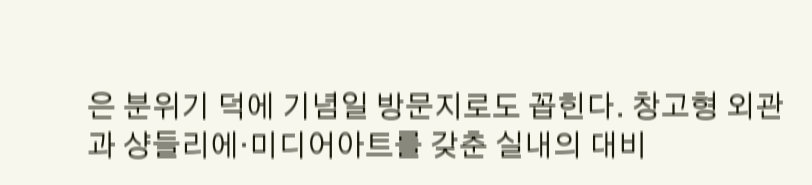은 분위기 덕에 기념일 방문지로도 꼽힌다. 창고형 외관과 샹들리에·미디어아트를 갖춘 실내의 대비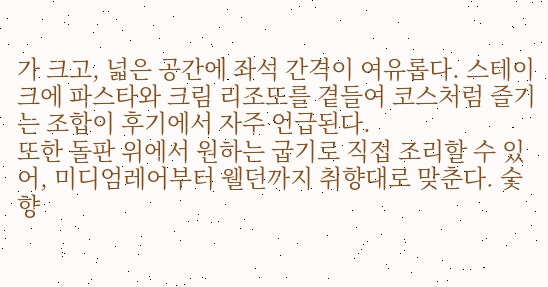가 크고, 넓은 공간에 좌석 간격이 여유롭다. 스테이크에 파스타와 크림 리조또를 곁들여 코스처럼 즐기는 조합이 후기에서 자주 언급된다.
또한 돌판 위에서 원하는 굽기로 직접 조리할 수 있어, 미디엄레어부터 웰던까지 취향대로 맞춘다. 숯향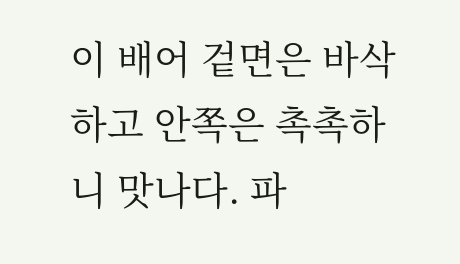이 배어 겉면은 바삭하고 안쪽은 촉촉하니 맛나다. 파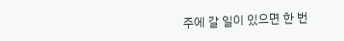주에 갈 일이 있으면 한 번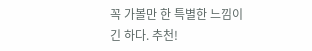꼭 가볼만 한 특별한 느낌이긴 하다. 추천!